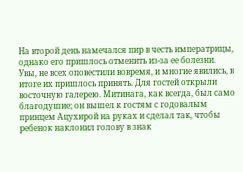На второй день намечался пир в честь императрицы, однако его пришлось отменить из-за ее болезни. Увы, не всех оповестили вовремя, и многие явились, в итоге их пришлось принять. Для гостей открыли восточную галерею. Митинага, как всегда, был само благодушие; он вышел к гостям с годовалым принцем Ацухирой на руках и сделал так, чтобы ребенок наклонил голову в знак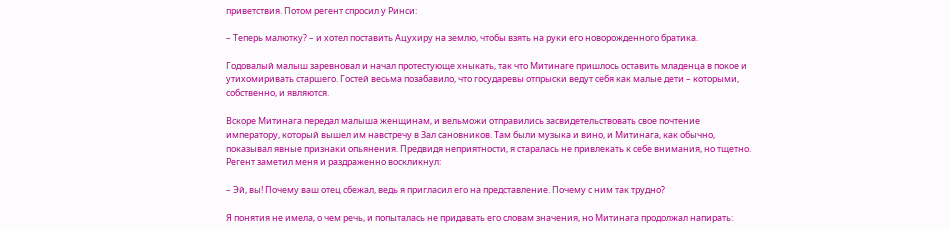приветствия. Потом регент спросил у Ринси:

– Теперь малютку? – и хотел поставить Ацухиру на землю, чтобы взять на руки его новорожденного братика.

Годовалый малыш заревновал и начал протестующе хныкать, так что Митинаге пришлось оставить младенца в покое и утихомиривать старшего. Гостей весьма позабавило, что государевы отпрыски ведут себя как малые дети – которыми, собственно, и являются.

Вскоре Митинага передал малыша женщинам, и вельможи отправились засвидетельствовать свое почтение императору, который вышел им навстречу в Зал сановников. Там были музыка и вино, и Митинага, как обычно, показывал явные признаки опьянения. Предвидя неприятности, я старалась не привлекать к себе внимания, но тщетно. Регент заметил меня и раздраженно воскликнул:

– Эй, вы! Почему ваш отец сбежал, ведь я пригласил его на представление. Почему с ним так трудно?

Я понятия не имела, о чем речь, и попыталась не придавать его словам значения, но Митинага продолжал напирать: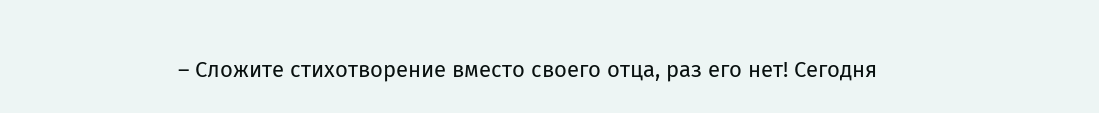– Сложите стихотворение вместо своего отца, раз его нет! Сегодня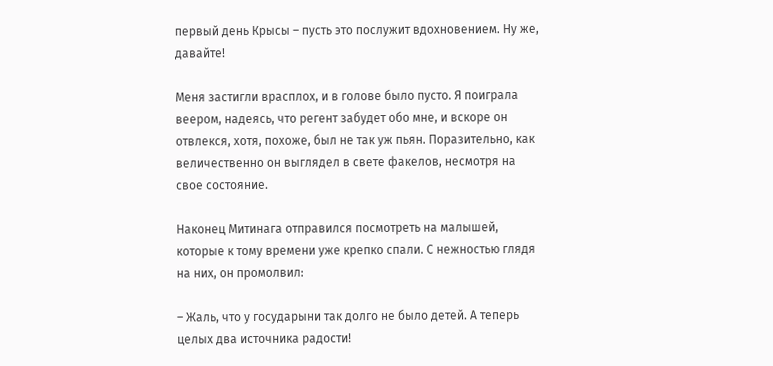первый день Крысы – пусть это послужит вдохновением. Ну же, давайте!

Меня застигли врасплох, и в голове было пусто. Я поиграла веером, надеясь, что регент забудет обо мне, и вскоре он отвлекся, хотя, похоже, был не так уж пьян. Поразительно, как величественно он выглядел в свете факелов, несмотря на свое состояние.

Наконец Митинага отправился посмотреть на малышей, которые к тому времени уже крепко спали. С нежностью глядя на них, он промолвил:

– Жаль, что у государыни так долго не было детей. А теперь целых два источника радости!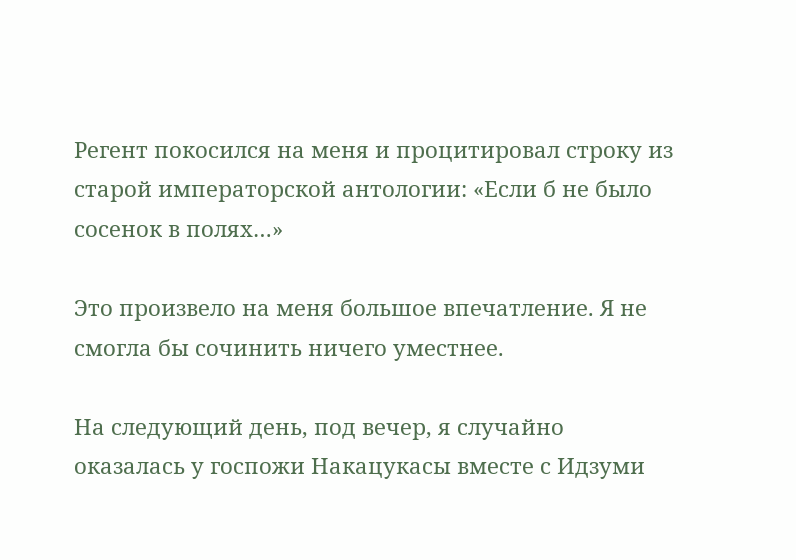Регент покосился на меня и процитировал строку из старой императорской антологии: «Если б не было сосенок в полях…»

Это произвело на меня большое впечатление. Я не смогла бы сочинить ничего уместнее.

На следующий день, под вечер, я случайно оказалась у госпожи Накацукасы вместе с Идзуми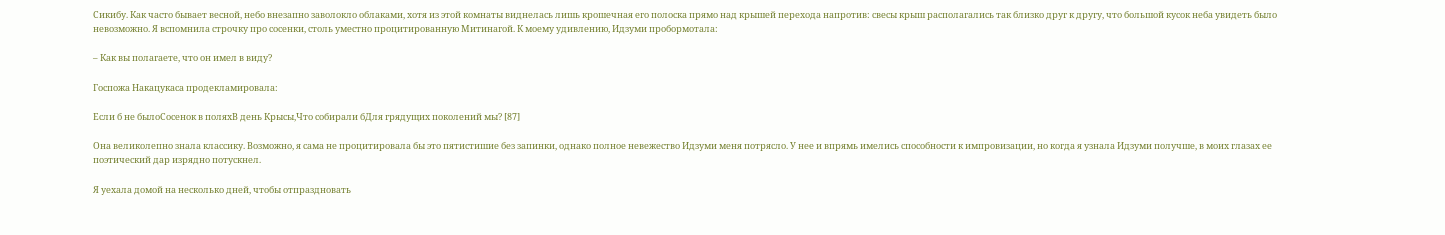Сикибу. Как часто бывает весной, небо внезапно заволокло облаками, хотя из этой комнаты виднелась лишь крошечная его полоска прямо над крышей перехода напротив: свесы крыш располагались так близко друг к другу, что большой кусок неба увидеть было невозможно. Я вспомнила строчку про сосенки, столь уместно процитированную Митинагой. К моему удивлению, Идзуми пробормотала:

– Как вы полагаете, что он имел в виду?

Госпожа Накацукаса продекламировала:

Если б не былоСосенок в поляхВ день Крысы,Что собирали бДля грядущих поколений мы? [87]

Она великолепно знала классику. Возможно, я сама не процитировала бы это пятистишие без запинки, однако полное невежество Идзуми меня потрясло. У нее и впрямь имелись способности к импровизации, но когда я узнала Идзуми получше, в моих глазах ее поэтический дар изрядно потускнел.

Я уехала домой на несколько дней, чтобы отпраздновать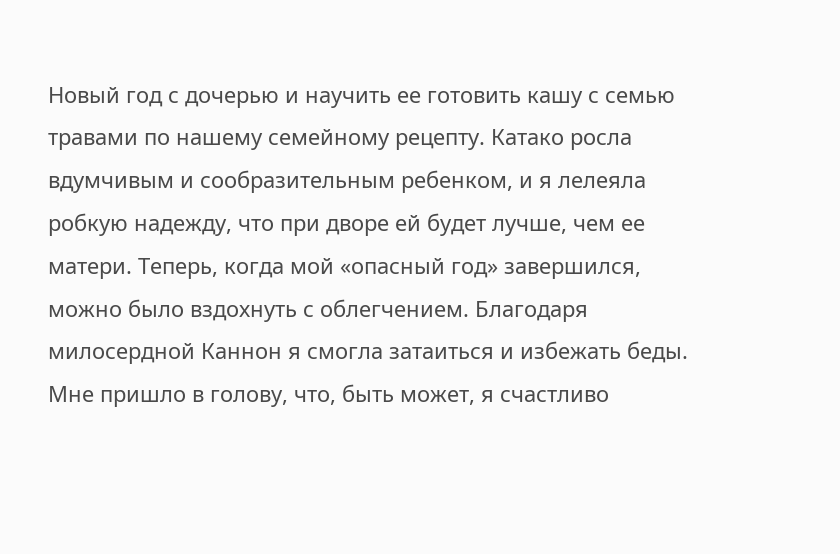Новый год с дочерью и научить ее готовить кашу с семью травами по нашему семейному рецепту. Катако росла вдумчивым и сообразительным ребенком, и я лелеяла робкую надежду, что при дворе ей будет лучше, чем ее матери. Теперь, когда мой «опасный год» завершился, можно было вздохнуть с облегчением. Благодаря милосердной Каннон я смогла затаиться и избежать беды. Мне пришло в голову, что, быть может, я счастливо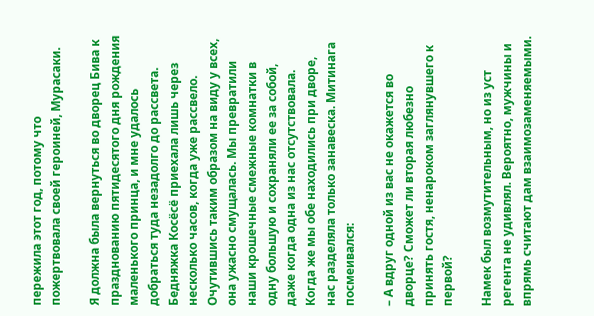пережила этот год, потому что пожертвовала своей героиней, Мурасаки.

Я должна была вернуться во дворец Бива к празднованию пятидесятого дня рождения маленького принца, и мне удалось добраться туда незадолго до рассвета. Бедняжка Косёсё приехала лишь через несколько часов, когда уже рассвело. Очутившись таким образом на виду у всех, она ужасно смущалась. Мы превратили наши крошечные смежные комнатки в одну большую и сохраняли ее за собой, даже когда одна из нас отсутствовала. Когда же мы обе находились при дворе, нас разделяла только занавеска. Митинага посмеивался:

– А вдруг одной из вас не окажется во дворце? Сможет ли вторая любезно принять гостя, ненароком заглянувшего к первой?

Намек был возмутительным, но из уст регента не удивлял. Вероятно, мужчины и впрямь считают дам взаимозаменяемыми.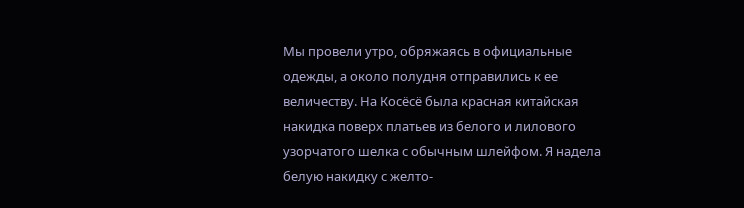Мы провели утро, обряжаясь в официальные одежды, а около полудня отправились к ее величеству. На Косёсё была красная китайская накидка поверх платьев из белого и лилового узорчатого шелка с обычным шлейфом. Я надела белую накидку с желто-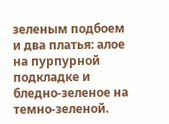зеленым подбоем и два платья: алое на пурпурной подкладке и бледно-зеленое на темно-зеленой.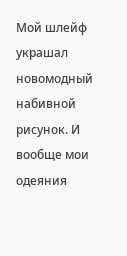Мой шлейф украшал новомодный набивной рисунок. И вообще мои одеяния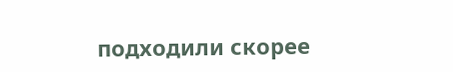подходили скорее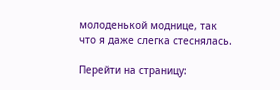молоденькой моднице, так что я даже слегка стеснялась.

Перейти на страницу: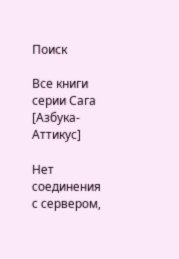Поиск

Все книги серии Сага [Азбука-Аттикус]

Нет соединения с сервером,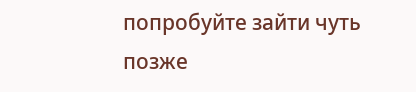попробуйте зайти чуть позже